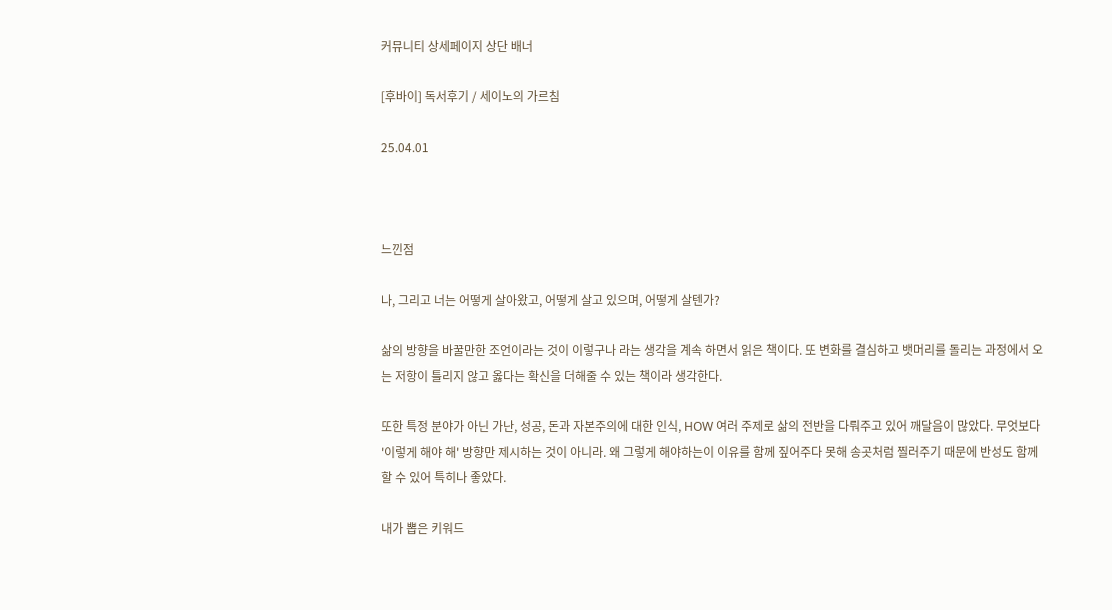커뮤니티 상세페이지 상단 배너

[후바이] 독서후기 / 세이노의 가르침

25.04.01



느낀점

나, 그리고 너는 어떻게 살아왔고, 어떻게 살고 있으며, 어떻게 살텐가?

삶의 방향을 바꿀만한 조언이라는 것이 이렇구나 라는 생각을 계속 하면서 읽은 책이다. 또 변화를 결심하고 뱃머리를 돌리는 과정에서 오는 저항이 틀리지 않고 옳다는 확신을 더해줄 수 있는 책이라 생각한다.

또한 특정 분야가 아닌 가난, 성공, 돈과 자본주의에 대한 인식, HOW 여러 주제로 삶의 전반을 다뤄주고 있어 깨달음이 많았다. 무엇보다 '이렇게 해야 해' 방향만 제시하는 것이 아니라. 왜 그렇게 해야하는이 이유를 함께 짚어주다 못해 송곳처럼 찔러주기 때문에 반성도 함께 할 수 있어 특히나 좋았다.

내가 뽑은 키워드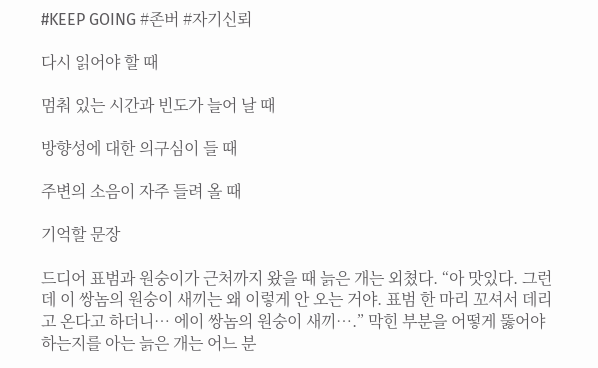#KEEP GOING #존버 #자기신뢰

다시 읽어야 할 때

멈춰 있는 시간과 빈도가 늘어 날 때

방향성에 대한 의구심이 들 때

주변의 소음이 자주 들려 올 때

기억할 문장

드디어 표범과 원숭이가 근처까지 왔을 때 늙은 개는 외쳤다. “아 맛있다. 그런데 이 쌍놈의 원숭이 새끼는 왜 이렇게 안 오는 거야. 표범 한 마리 꼬셔서 데리고 온다고 하더니… 에이 쌍놈의 원숭이 새끼….” 막힌 부분을 어떻게 뚫어야 하는지를 아는 늙은 개는 어느 분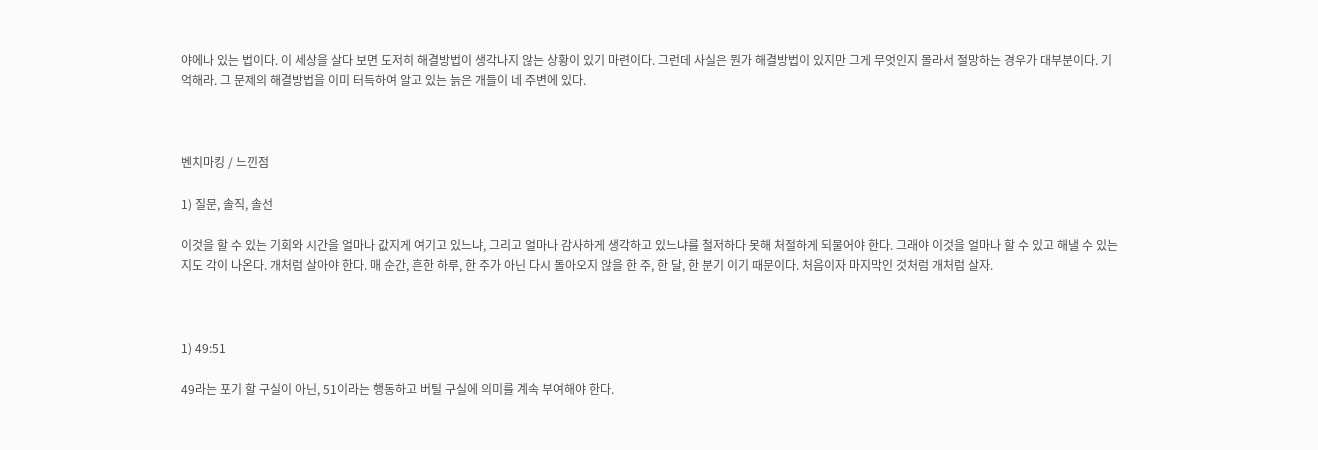야에나 있는 법이다. 이 세상을 살다 보면 도저히 해결방법이 생각나지 않는 상황이 있기 마련이다. 그런데 사실은 뭔가 해결방법이 있지만 그게 무엇인지 몰라서 절망하는 경우가 대부분이다. 기억해라. 그 문제의 해결방법을 이미 터득하여 알고 있는 늙은 개들이 네 주변에 있다.



벤치마킹 / 느낀점

1) 질문, 솔직, 솔선

이것을 할 수 있는 기회와 시간을 얼마나 값지게 여기고 있느냐, 그리고 얼마나 감사하게 생각하고 있느냐를 철저하다 못해 처절하게 되물어야 한다. 그래야 이것을 얼마나 할 수 있고 해낼 수 있는지도 각이 나온다. 개처럼 살아야 한다. 매 순간, 흔한 하루, 한 주가 아닌 다시 돌아오지 않을 한 주, 한 달, 한 분기 이기 때문이다. 처음이자 마지막인 것처럼 개처럼 살자.



1) 49:51

49라는 포기 할 구실이 아닌, 51이라는 행동하고 버틸 구실에 의미를 계속 부여해야 한다.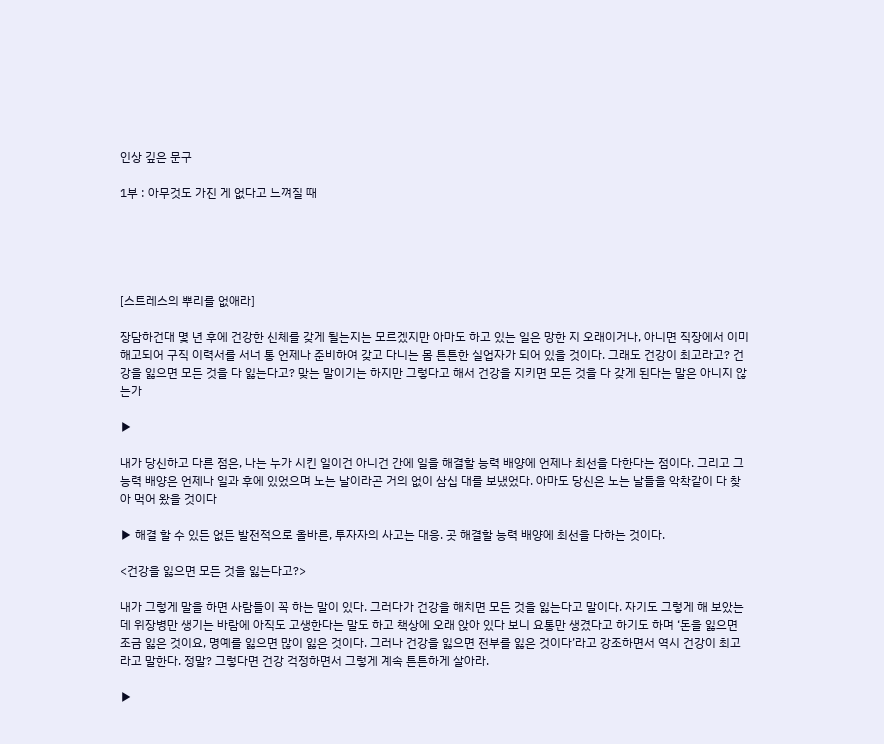인상 깊은 문구

1부 : 아무것도 가진 게 없다고 느껴질 때





[스트레스의 뿌리를 없애라]

장담하건대 몇 년 후에 건강한 신체를 갖게 될는지는 모르겠지만 아마도 하고 있는 일은 망한 지 오래이거나, 아니면 직장에서 이미 해고되어 구직 이력서를 서너 통 언제나 준비하여 갖고 다니는 몸 튼튼한 실업자가 되어 있을 것이다. 그래도 건강이 최고라고? 건강을 잃으면 모든 것을 다 잃는다고? 맞는 말이기는 하지만 그렇다고 해서 건강을 지키면 모든 것을 다 갖게 된다는 말은 아니지 않는가

▶

내가 당신하고 다른 점은, 나는 누가 시킨 일이건 아니건 간에 일을 해결할 능력 배양에 언제나 최선을 다한다는 점이다. 그리고 그 능력 배양은 언제나 일과 후에 있었으며 노는 날이라곤 거의 없이 삼십 대를 보냈었다. 아마도 당신은 노는 날들을 악착같이 다 찾아 먹어 왔을 것이다

▶ 해결 할 수 있든 없든 발전적으로 올바른, 투자자의 사고는 대응. 곳 해결할 능력 배양에 최선을 다하는 것이다.

<건강을 잃으면 모든 것을 잃는다고?>

내가 그렇게 말을 하면 사람들이 꼭 하는 말이 있다. 그러다가 건강을 해치면 모든 것을 잃는다고 말이다. 자기도 그렇게 해 보았는데 위장병만 생기는 바람에 아직도 고생한다는 말도 하고 책상에 오래 앉아 있다 보니 요통만 생겼다고 하기도 하며 ‘돈을 잃으면 조금 잃은 것이요, 명예를 잃으면 많이 잃은 것이다. 그러나 건강을 잃으면 전부를 잃은 것이다’라고 강조하면서 역시 건강이 최고라고 말한다. 정말? 그렇다면 건강 걱정하면서 그렇게 계속 튼튼하게 살아라.

▶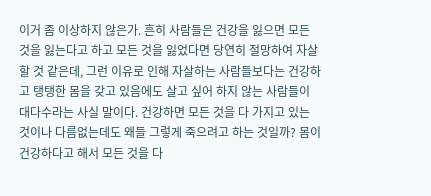이거 좀 이상하지 않은가. 흔히 사람들은 건강을 잃으면 모든 것을 잃는다고 하고 모든 것을 잃었다면 당연히 절망하여 자살할 것 같은데, 그런 이유로 인해 자살하는 사람들보다는 건강하고 탱탱한 몸을 갖고 있음에도 살고 싶어 하지 않는 사람들이 대다수라는 사실 말이다. 건강하면 모든 것을 다 가지고 있는 것이나 다름없는데도 왜들 그렇게 죽으려고 하는 것일까? 몸이 건강하다고 해서 모든 것을 다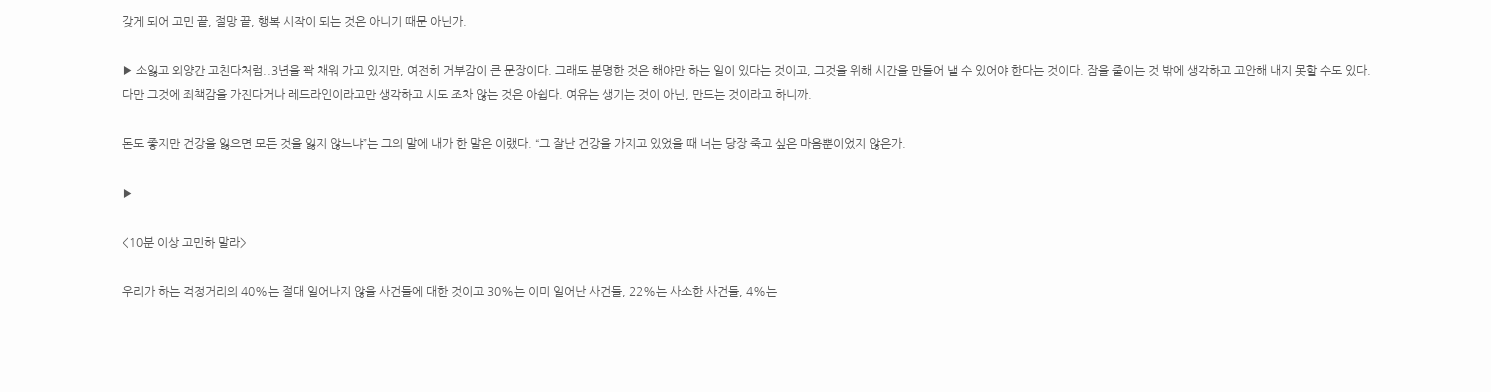갖게 되어 고민 끝, 절망 끝, 행복 시작이 되는 것은 아니기 때문 아닌가.

▶ 소잃고 외양간 고친다처럼..3년을 꽉 채워 가고 있지만, 여전히 거부감이 큰 문장이다. 그래도 분명한 것은 해야만 하는 일이 있다는 것이고, 그것을 위해 시간을 만들어 낼 수 있어야 한다는 것이다. 잠을 줄이는 것 밖에 생각하고 고안해 내지 못할 수도 있다. 다만 그것에 죄책감을 가진다거나 레드라인이라고만 생각하고 시도 조차 않는 것은 아쉽다. 여유는 생기는 것이 아닌, 만드는 것이라고 하니까.

돈도 좋지만 건강을 잃으면 모든 것을 잃지 않느냐”는 그의 말에 내가 한 말은 이랬다. “그 잘난 건강을 가지고 있었을 때 너는 당장 죽고 싶은 마음뿐이었지 않은가.

▶

<10분 이상 고민하 말라>

우리가 하는 걱정거리의 40%는 절대 일어나지 않을 사건들에 대한 것이고 30%는 이미 일어난 사건들, 22%는 사소한 사건들, 4%는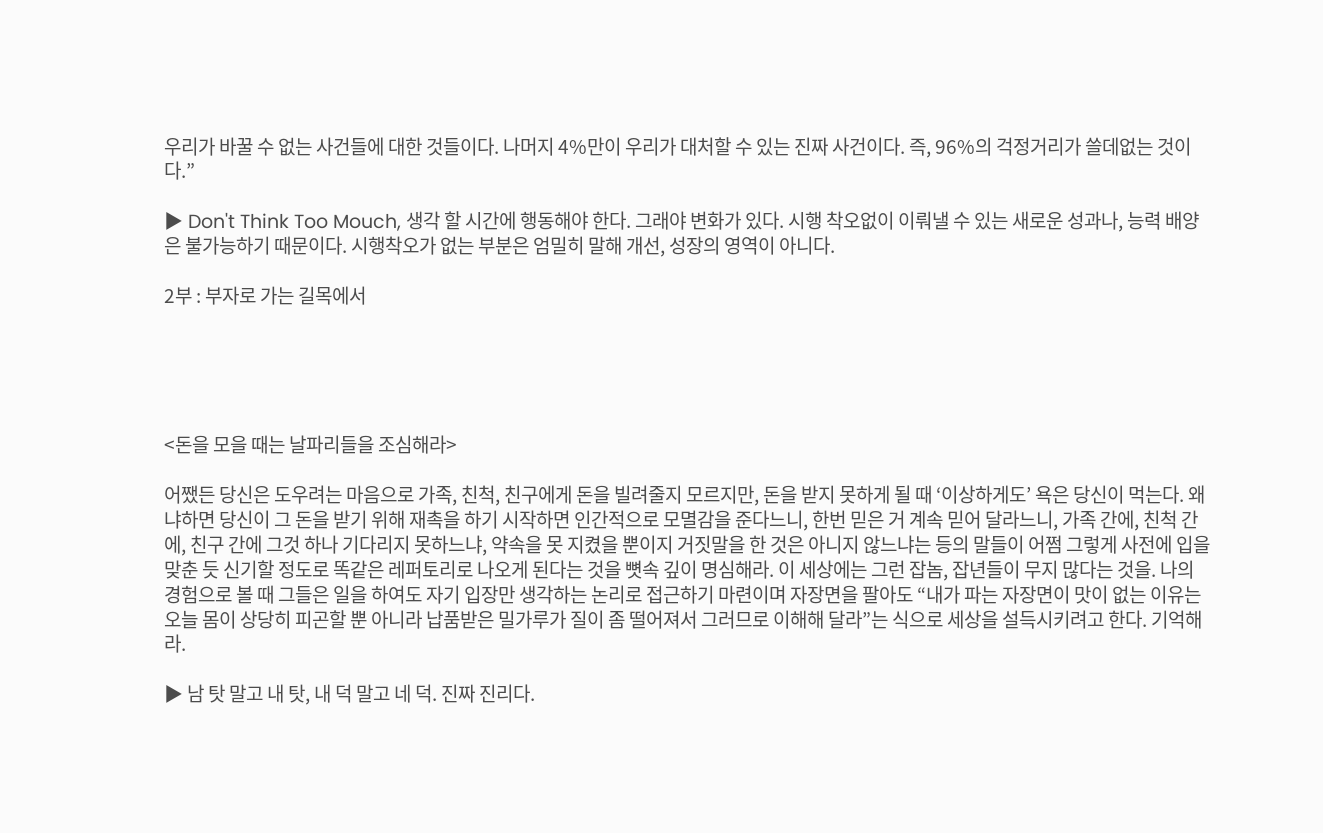우리가 바꿀 수 없는 사건들에 대한 것들이다. 나머지 4%만이 우리가 대처할 수 있는 진짜 사건이다. 즉, 96%의 걱정거리가 쓸데없는 것이다.”

▶ Don't Think Too Mouch, 생각 할 시간에 행동해야 한다. 그래야 변화가 있다. 시행 착오없이 이뤄낼 수 있는 새로운 성과나, 능력 배양은 불가능하기 때문이다. 시행착오가 없는 부분은 엄밀히 말해 개선, 성장의 영역이 아니다.

2부 : 부자로 가는 길목에서





<돈을 모을 때는 날파리들을 조심해라>

어쨌든 당신은 도우려는 마음으로 가족, 친척, 친구에게 돈을 빌려줄지 모르지만, 돈을 받지 못하게 될 때 ‘이상하게도’ 욕은 당신이 먹는다. 왜냐하면 당신이 그 돈을 받기 위해 재촉을 하기 시작하면 인간적으로 모멸감을 준다느니, 한번 믿은 거 계속 믿어 달라느니, 가족 간에, 친척 간에, 친구 간에 그것 하나 기다리지 못하느냐, 약속을 못 지켰을 뿐이지 거짓말을 한 것은 아니지 않느냐는 등의 말들이 어쩜 그렇게 사전에 입을 맞춘 듯 신기할 정도로 똑같은 레퍼토리로 나오게 된다는 것을 뼛속 깊이 명심해라. 이 세상에는 그런 잡놈, 잡년들이 무지 많다는 것을. 나의 경험으로 볼 때 그들은 일을 하여도 자기 입장만 생각하는 논리로 접근하기 마련이며 자장면을 팔아도 “내가 파는 자장면이 맛이 없는 이유는 오늘 몸이 상당히 피곤할 뿐 아니라 납품받은 밀가루가 질이 좀 떨어져서 그러므로 이해해 달라”는 식으로 세상을 설득시키려고 한다. 기억해라.

▶ 남 탓 말고 내 탓, 내 덕 말고 네 덕. 진짜 진리다.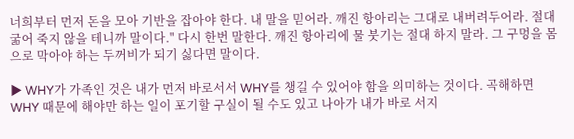너희부터 먼저 돈을 모아 기반을 잡아야 한다. 내 말을 믿어라. 깨진 항아리는 그대로 내버려두어라. 절대 굶어 죽지 않을 테니까 말이다." 다시 한번 말한다. 깨진 항아리에 물 붓기는 절대 하지 말라. 그 구멍을 몸으로 막아야 하는 두꺼비가 되기 싫다면 말이다.

▶ WHY가 가족인 것은 내가 먼저 바로서서 WHY를 챙길 수 있어야 함을 의미하는 것이다. 곡해하면 WHY 때문에 해야만 하는 일이 포기할 구실이 될 수도 있고 나아가 내가 바로 서지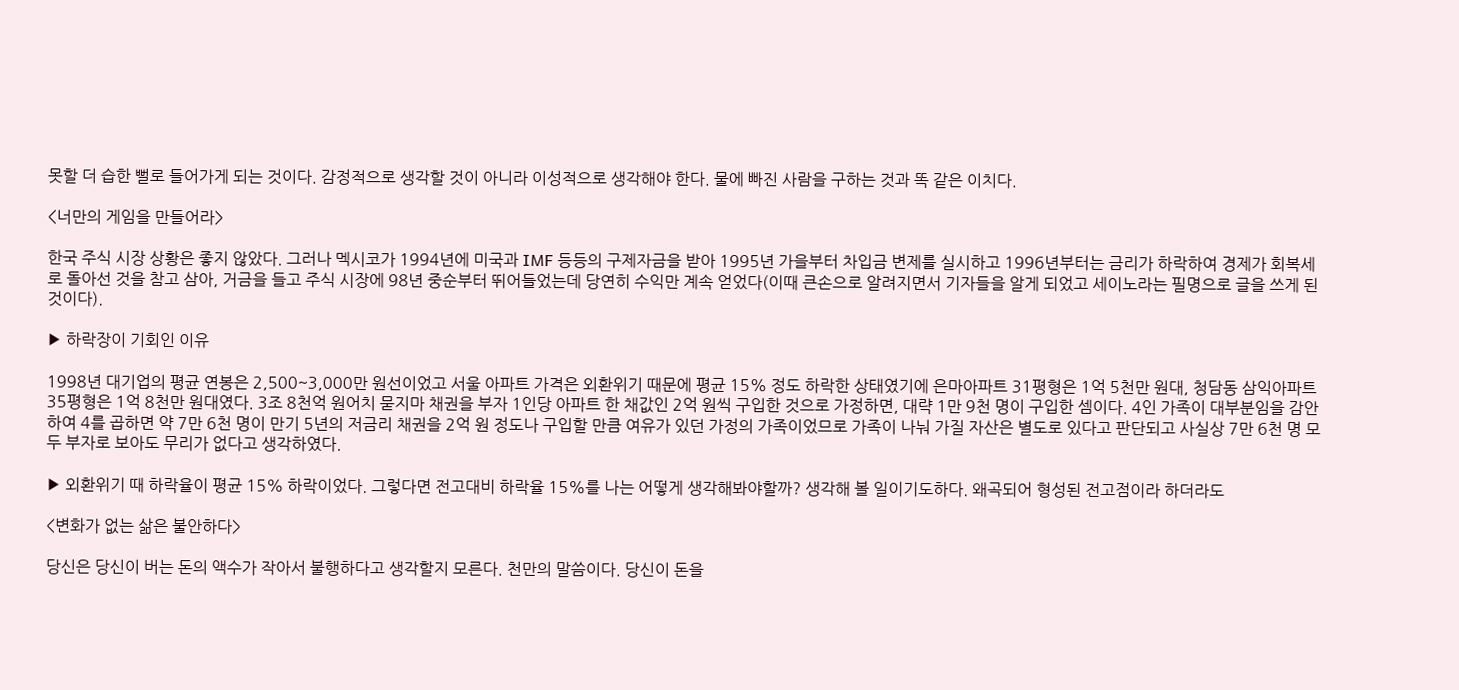못할 더 습한 뻘로 들어가게 되는 것이다. 감정적으로 생각할 것이 아니라 이성적으로 생각해야 한다. 물에 빠진 사람을 구하는 것과 똑 같은 이치다.

<너만의 게임을 만들어라>

한국 주식 시장 상황은 좋지 않았다. 그러나 멕시코가 1994년에 미국과 IMF 등등의 구제자금을 받아 1995년 가을부터 차입금 변제를 실시하고 1996년부터는 금리가 하락하여 경제가 회복세로 돌아선 것을 참고 삼아, 거금을 들고 주식 시장에 98년 중순부터 뛰어들었는데 당연히 수익만 계속 얻었다(이때 큰손으로 알려지면서 기자들을 알게 되었고 세이노라는 필명으로 글을 쓰게 된 것이다).

▶ 하락장이 기회인 이유

1998년 대기업의 평균 연봉은 2,500~3,000만 원선이었고 서울 아파트 가격은 외환위기 때문에 평균 15% 정도 하락한 상태였기에 은마아파트 31평형은 1억 5천만 원대, 청담동 삼익아파트 35평형은 1억 8천만 원대였다. 3조 8천억 원어치 묻지마 채권을 부자 1인당 아파트 한 채값인 2억 원씩 구입한 것으로 가정하면, 대략 1만 9천 명이 구입한 셈이다. 4인 가족이 대부분임을 감안하여 4를 곱하면 약 7만 6천 명이 만기 5년의 저금리 채권을 2억 원 정도나 구입할 만큼 여유가 있던 가정의 가족이었므로 가족이 나눠 가질 자산은 별도로 있다고 판단되고 사실상 7만 6천 명 모두 부자로 보아도 무리가 없다고 생각하였다.

▶ 외환위기 때 하락율이 평균 15% 하락이었다. 그렇다면 전고대비 하락율 15%를 나는 어떻게 생각해봐야할까? 생각해 볼 일이기도하다. 왜곡되어 형성된 전고점이라 하더라도

<변화가 없는 삶은 불안하다>

당신은 당신이 버는 돈의 액수가 작아서 불행하다고 생각할지 모른다. 천만의 말씀이다. 당신이 돈을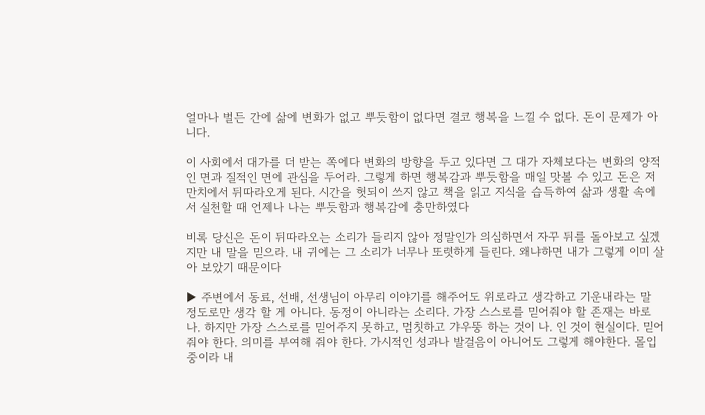얼마나 벌든 간에 삶에 변화가 없고 뿌듯함이 없다면 결코 행복을 느낄 수 없다. 돈이 문제가 아니다.

이 사회에서 대가를 더 받는 쪽에다 변화의 방향을 두고 있다면 그 대가 자체보다는 변화의 양적인 면과 질적인 면에 관심을 두어라. 그렇게 하면 행복감과 뿌듯함을 매일 맛볼 수 있고 돈은 저만치에서 뒤따라오게 된다. 시간을 헛되이 쓰지 않고 책을 읽고 지식을 습득하여 삶과 생활 속에서 실천할 때 언제나 나는 뿌듯함과 행복감에 충만하였다

비록 당신은 돈이 뒤따라오는 소리가 들리지 않아 정말인가 의심하면서 자꾸 뒤를 돌아보고 싶겠지만 내 말을 믿으라. 내 귀에는 그 소리가 너무나 또렷하게 들린다. 왜냐하면 내가 그렇게 이미 살아 보았기 때문이다

▶ 주변에서 동료, 선배, 선생님이 아무리 이야기를 해주어도 위로라고 생각하고 기운내라는 말 정도로만 생각 할 게 아니다. 동정이 아니라는 소리다. 가장 스스로를 믿어줘야 할 존재는 바로 나. 하지만 가장 스스로를 믿어주지 못하고, 멈칫하고 갸우뚱 하는 것이 나. 인 것이 현실이다. 믿어줘야 한다. 의미를 부여해 줘야 한다. 가시적인 성과나 발걸음이 아니어도 그렇게 해야한다. 몰입 중이라 내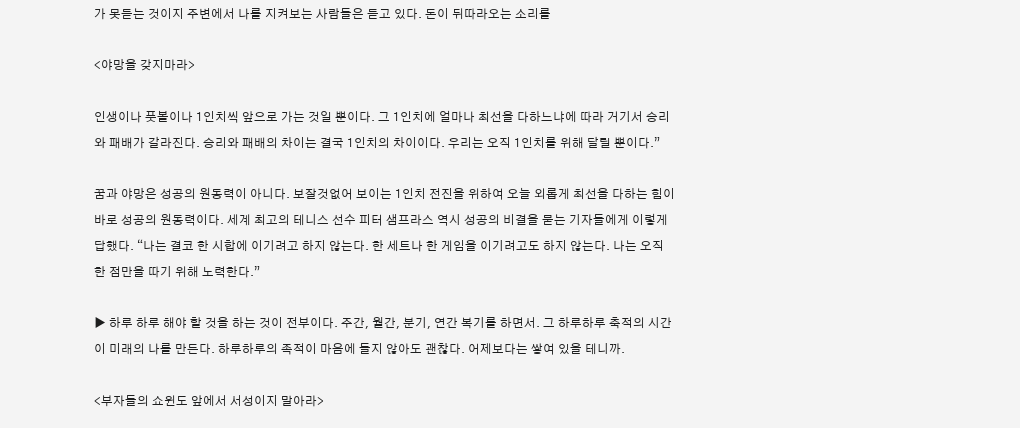가 못듣는 것이지 주변에서 나를 지켜보는 사람들은 듣고 있다. 돈이 뒤따라오는 소리를

<야망을 갖지마라>

인생이나 풋볼이나 1인치씩 앞으로 가는 것일 뿐이다. 그 1인치에 얼마나 최선을 다하느냐에 따라 거기서 승리와 패배가 갈라진다. 승리와 패배의 차이는 결국 1인치의 차이이다. 우리는 오직 1인치를 위해 달릴 뿐이다.”

꿈과 야망은 성공의 원동력이 아니다. 보잘것없어 보이는 1인치 전진을 위하여 오늘 외롭게 최선을 다하는 힘이 바로 성공의 원동력이다. 세계 최고의 테니스 선수 피터 샘프라스 역시 성공의 비결을 묻는 기자들에게 이렇게 답했다. “나는 결코 한 시합에 이기려고 하지 않는다. 한 세트나 한 게임을 이기려고도 하지 않는다. 나는 오직 한 점만을 따기 위해 노력한다.”

▶ 하루 하루 해야 할 것을 하는 것이 전부이다. 주간, 월간, 분기, 연간 복기를 하면서. 그 하루하루 축적의 시간이 미래의 나를 만든다. 하루하루의 족적이 마음에 들지 않아도 괜찮다. 어제보다는 쌓여 있을 테니까.

<부자들의 쇼윈도 앞에서 서성이지 말아라>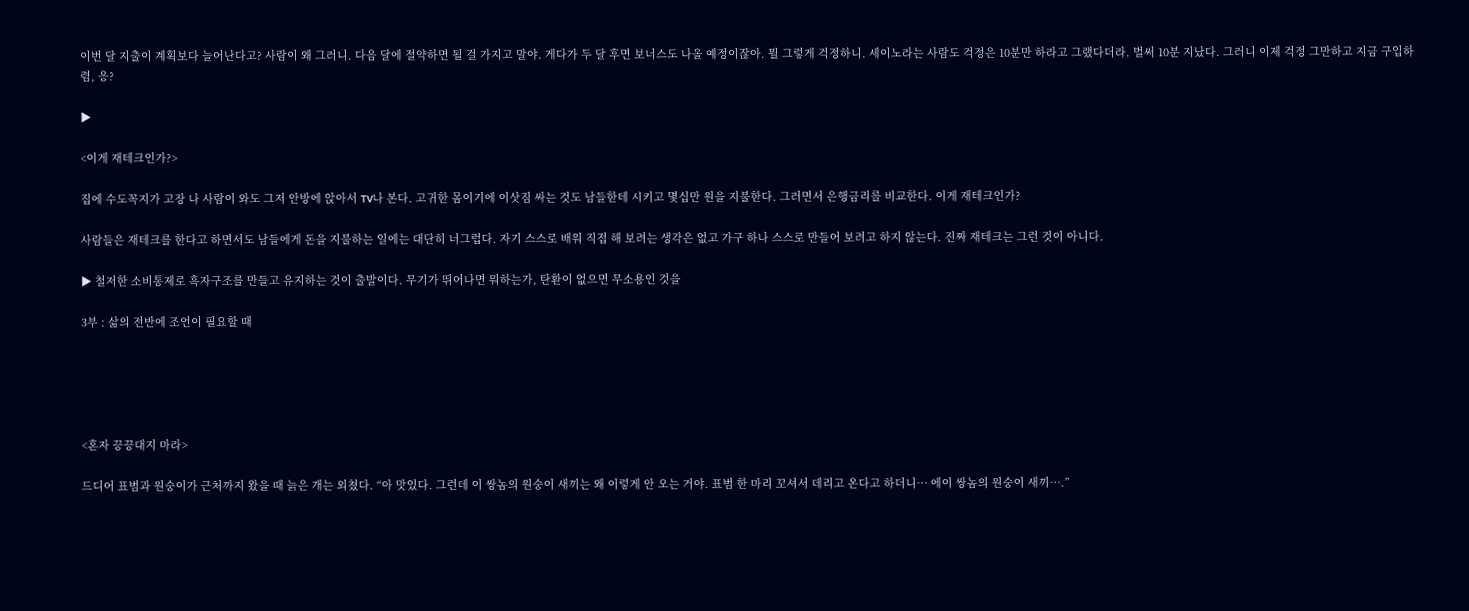이번 달 지출이 계획보다 늘어난다고? 사람이 왜 그러니. 다음 달에 절약하면 될 걸 가지고 말야. 게다가 두 달 후면 보너스도 나올 예정이잖아. 뭘 그렇게 걱정하니. 세이노라는 사람도 걱정은 10분만 하라고 그랬다더라. 벌써 10분 지났다. 그러니 이제 걱정 그만하고 지금 구입하렴, 응?

▶

<이게 재테크인가?>

집에 수도꼭지가 고장 나 사람이 와도 그저 안방에 앉아서 TV나 본다. 고귀한 몸이기에 이삿짐 싸는 것도 남들한테 시키고 몇십만 원을 지불한다. 그러면서 은행금리를 비교한다. 이게 재테크인가?

사람들은 재테크를 한다고 하면서도 남들에게 돈을 지불하는 일에는 대단히 너그럽다. 자기 스스로 배워 직접 해 보려는 생각은 없고 가구 하나 스스로 만들어 보려고 하지 않는다. 진짜 재테크는 그런 것이 아니다.

▶ 철저한 소비통제로 흑자구조를 만들고 유지하는 것이 출발이다. 무기가 뛰어나면 뭐하는가, 탄환이 없으면 무소용인 것을

3부 : 삶의 전반에 조언이 필요할 때





<혼자 끙끙대지 마라>

드디어 표범과 원숭이가 근처까지 왔을 때 늙은 개는 외쳤다. “아 맛있다. 그런데 이 쌍놈의 원숭이 새끼는 왜 이렇게 안 오는 거야. 표범 한 마리 꼬셔서 데리고 온다고 하더니… 에이 쌍놈의 원숭이 새끼….”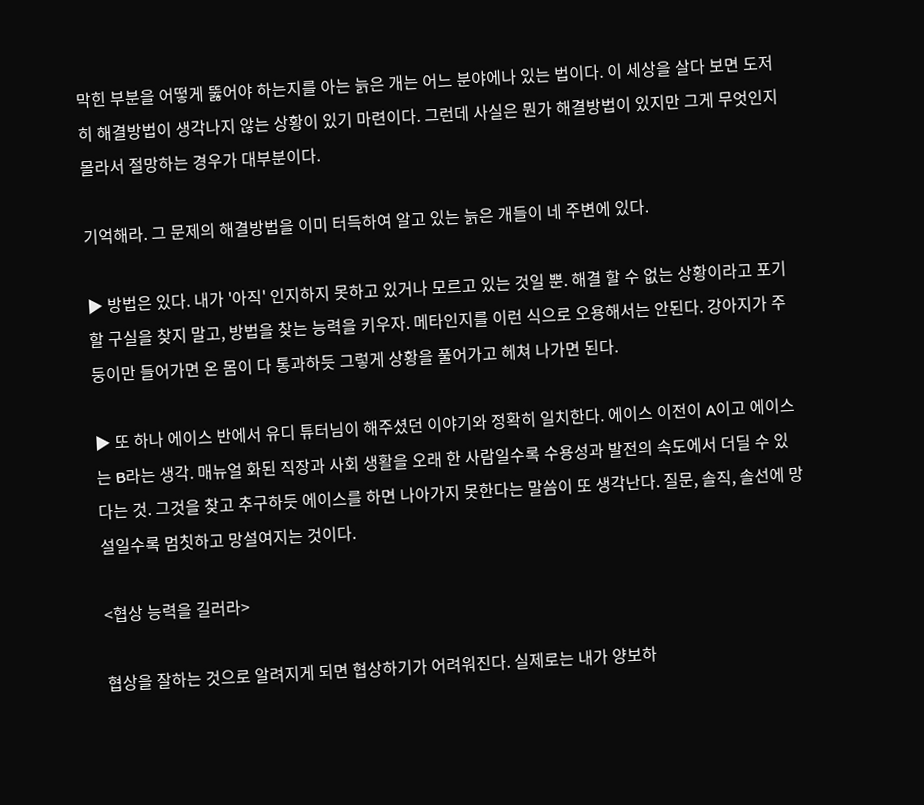막힌 부분을 어떻게 뚫어야 하는지를 아는 늙은 개는 어느 분야에나 있는 법이다. 이 세상을 살다 보면 도저히 해결방법이 생각나지 않는 상황이 있기 마련이다. 그런데 사실은 뭔가 해결방법이 있지만 그게 무엇인지 몰라서 절망하는 경우가 대부분이다.

기억해라. 그 문제의 해결방법을 이미 터득하여 알고 있는 늙은 개들이 네 주변에 있다.

▶ 방법은 있다. 내가 '아직' 인지하지 못하고 있거나 모르고 있는 것일 뿐. 해결 할 수 없는 상황이라고 포기할 구실을 찾지 말고, 방법을 찾는 능력을 키우자. 메타인지를 이런 식으로 오용해서는 안된다. 강아지가 주둥이만 들어가면 온 몸이 다 통과하듯 그렇게 상황을 풀어가고 헤쳐 나가면 된다.

▶ 또 하나 에이스 반에서 유디 튜터님이 해주셨던 이야기와 정확히 일치한다. 에이스 이전이 A이고 에이스는 B라는 생각. 매뉴얼 화된 직장과 사회 생활을 오래 한 사람일수록 수용성과 발전의 속도에서 더딜 수 있다는 것. 그것을 찾고 추구하듯 에이스를 하면 나아가지 못한다는 말씀이 또 생각난다. 질문, 솔직, 솔선에 망설일수록 멈칫하고 망설여지는 것이다.

<협상 능력을 길러라>

협상을 잘하는 것으로 알려지게 되면 협상하기가 어려워진다. 실제로는 내가 양보하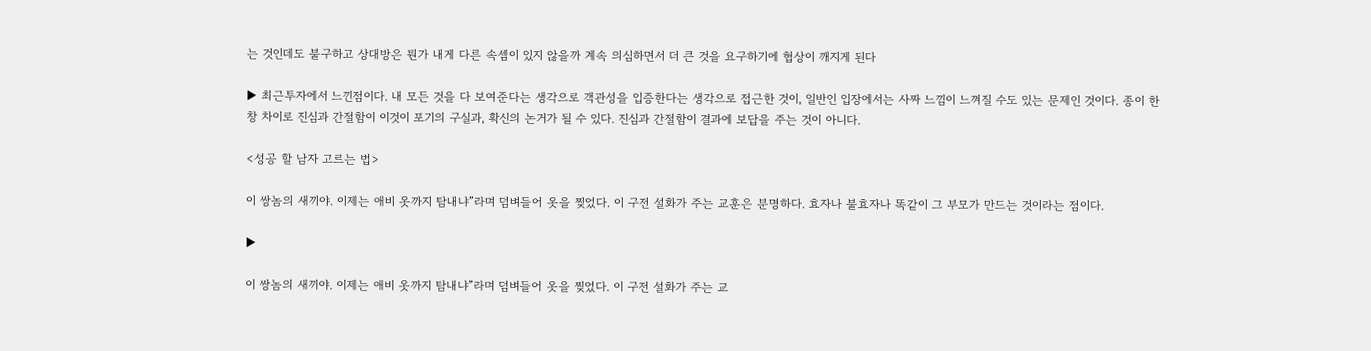는 것인데도 불구하고 상대방은 뭔가 내게 다른 속셈이 있지 않을까 계속 의심하면서 더 큰 것을 요구하기에 협상이 깨지게 된다

▶ 최근투자에서 느낀점이다. 내 모든 것을 다 보여준다는 생각으로 객관성을 입증한다는 생각으로 접근한 것이, 일반인 입장에서는 사짜 느낌이 느껴질 수도 있는 문제인 것이다. 종이 한 창 차이로 진심과 간절함이 이것이 포기의 구실과, 확신의 논거가 될 수 있다. 진심과 간절함이 결과에 보답을 주는 것이 아니다.

<성공 할 남자 고르는 법>

이 쌍놈의 새끼야. 이제는 애비 옷까지 탐내냐”라며 덤벼들어 옷을 찢었다. 이 구전 설화가 주는 교훈은 분명하다. 효자나 불효자나 똑같이 그 부모가 만드는 것이라는 점이다.

▶

이 쌍놈의 새끼야. 이제는 애비 옷까지 탐내냐”라며 덤벼들어 옷을 찢었다. 이 구전 설화가 주는 교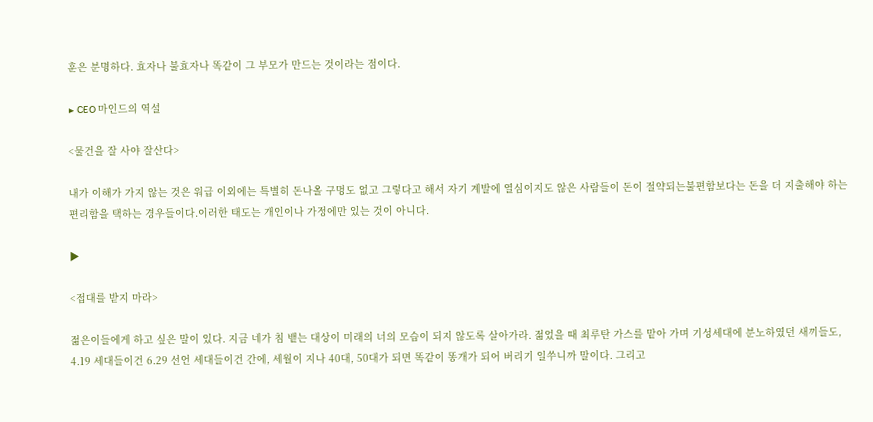훈은 분명하다. 효자나 불효자나 똑같이 그 부모가 만드는 것이라는 점이다.

▶ CEO 마인드의 역설

<물건을 잘 사야 잘산다>

내가 이해가 가지 않는 것은 워급 이외에는 특별히 돈나올 구멍도 없고 그렇다고 해서 자기 계발에 열심이지도 않은 사람들이 돈이 절약되는불편함보다는 돈을 더 지출해야 하는 편리함을 택하는 경우들이다.이러한 태도는 개인이나 가정에만 있는 것이 아니다.

▶

<접대를 받지 마라>

젊은이들에게 하고 싶은 말이 있다. 지금 네가 침 뱉는 대상이 미래의 너의 모습이 되지 않도록 살아가라. 젊었을 때 최루탄 가스를 맡아 가며 기성세대에 분노하였던 새끼들도, 4.19 세대들이건 6.29 선언 세대들이건 간에, 세월이 지나 40대, 50대가 되면 똑같이 똥개가 되어 버리기 일쑤니까 말이다. 그리고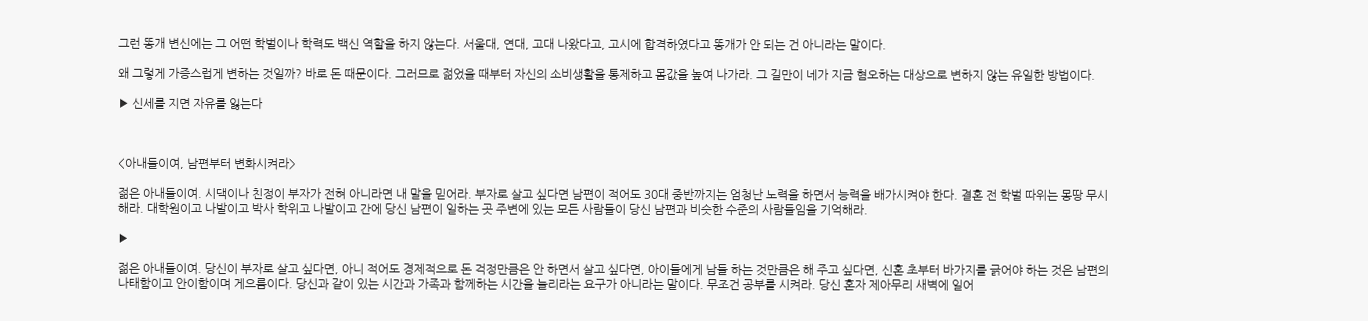그런 똥개 변신에는 그 어떤 학벌이나 학력도 백신 역할을 하지 않는다. 서울대, 연대, 고대 나왔다고, 고시에 합격하였다고 똥개가 안 되는 건 아니라는 말이다.

왜 그렇게 가증스럽게 변하는 것일까? 바로 돈 때문이다. 그러므로 젊었을 때부터 자신의 소비생활을 통제하고 몸값을 높여 나가라. 그 길만이 네가 지금 혐오하는 대상으로 변하지 않는 유일한 방법이다.

▶ 신세를 지면 자유를 잃는다



<아내들이여, 남편부터 변화시켜라>

젊은 아내들이여. 시댁이나 친정이 부자가 전혀 아니라면 내 말을 믿어라. 부자로 살고 싶다면 남편이 적어도 30대 중반까지는 엄청난 노력을 하면서 능력을 배가시켜야 한다. 결혼 전 학벌 따위는 몽땅 무시해라. 대학원이고 나발이고 박사 학위고 나발이고 간에 당신 남편이 일하는 곳 주변에 있는 모든 사람들이 당신 남편과 비슷한 수준의 사람들임을 기억해라.

▶

젊은 아내들이여. 당신이 부자로 살고 싶다면, 아니 적어도 경제적으로 돈 걱정만큼은 안 하면서 살고 싶다면, 아이들에게 남들 하는 것만큼은 해 주고 싶다면, 신혼 초부터 바가지를 긁어야 하는 것은 남편의 나태함이고 안이함이며 게으름이다. 당신과 같이 있는 시간과 가족과 함께하는 시간을 늘리라는 요구가 아니라는 말이다. 무조건 공부를 시켜라. 당신 혼자 제아무리 새벽에 일어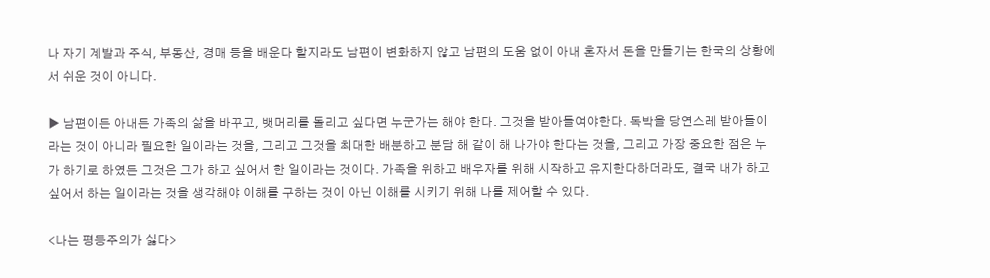나 자기 계발과 주식, 부동산, 경매 등을 배운다 할지라도 남편이 변화하지 않고 남편의 도움 없이 아내 혼자서 돈을 만들기는 한국의 상황에서 쉬운 것이 아니다.

▶ 남편이든 아내든 가족의 삶을 바꾸고, 뱃머리를 돌리고 싶다면 누군가는 해야 한다. 그것을 받아들여야한다. 독박을 당연스레 받아들이라는 것이 아니라 필요한 일이라는 것을, 그리고 그것을 최대한 배분하고 분담 해 같이 해 나가야 한다는 것을, 그리고 가장 중요한 점은 누가 하기로 하였든 그것은 그가 하고 싶어서 한 일이라는 것이다. 가족을 위하고 배우자를 위해 시작하고 유지한다하더라도, 결국 내가 하고싶어서 하는 일이라는 것을 생각해야 이해를 구하는 것이 아닌 이해를 시키기 위해 나를 제어할 수 있다.

<나는 평등주의가 싫다>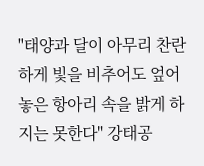"태양과 달이 아무리 찬란하게 빛을 비추어도 엎어 놓은 항아리 속을 밝게 하지는 못한다" 강태공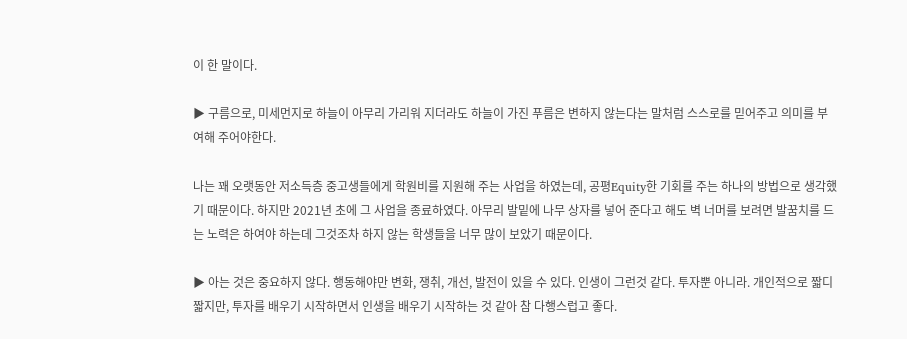이 한 말이다.

▶ 구름으로, 미세먼지로 하늘이 아무리 가리워 지더라도 하늘이 가진 푸름은 변하지 않는다는 말처럼 스스로를 믿어주고 의미를 부여해 주어야한다.

나는 꽤 오랫동안 저소득층 중고생들에게 학원비를 지원해 주는 사업을 하였는데, 공평Equity한 기회를 주는 하나의 방법으로 생각했기 때문이다. 하지만 2021년 초에 그 사업을 종료하였다. 아무리 발밑에 나무 상자를 넣어 준다고 해도 벽 너머를 보려면 발꿈치를 드는 노력은 하여야 하는데 그것조차 하지 않는 학생들을 너무 많이 보았기 때문이다.

▶ 아는 것은 중요하지 않다. 행동해야만 변화, 쟁취, 개선, 발전이 있을 수 있다. 인생이 그런것 같다. 투자뿐 아니라. 개인적으로 짧디 짧지만, 투자를 배우기 시작하면서 인생을 배우기 시작하는 것 같아 참 다행스럽고 좋다.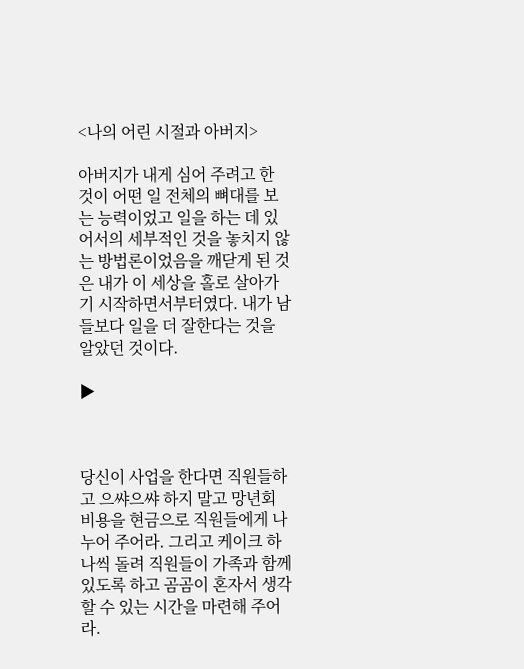<나의 어린 시절과 아버지>

아버지가 내게 심어 주려고 한 것이 어떤 일 전체의 뼈대를 보는 능력이었고 일을 하는 데 있어서의 세부적인 것을 놓치지 않는 방법론이었음을 깨닫게 된 것은 내가 이 세상을 홀로 살아가기 시작하면서부터였다. 내가 남들보다 일을 더 잘한다는 것을 알았던 것이다.

▶



당신이 사업을 한다면 직원들하고 으쌰으쌰 하지 말고 망년회 비용을 현금으로 직원들에게 나누어 주어라. 그리고 케이크 하나씩 돌려 직원들이 가족과 함께 있도록 하고 곰곰이 혼자서 생각할 수 있는 시간을 마련해 주어라.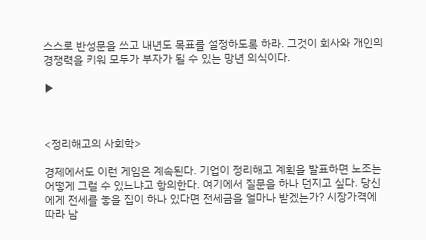스스로 반성문을 쓰고 내년도 목표를 설정하도록 하라. 그것이 회사와 개인의 경쟁력을 키워 모두가 부자가 될 수 있는 망년 의식이다.

▶



<정리해고의 사회학>

경제에서도 이런 게임은 계속된다. 기업이 정리해고 계획을 발표하면 노조는 어떻게 그럴 수 있느냐고 항의한다. 여기에서 질문을 하나 던지고 싶다. 당신에게 전세를 놓을 집이 하나 있다면 전세금을 얼마나 받겠는가? 시장가격에 따라 남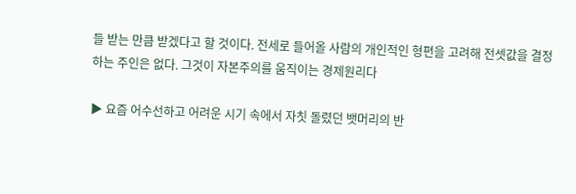들 받는 만큼 받겠다고 할 것이다. 전세로 들어올 사람의 개인적인 형편을 고려해 전셋값을 결정하는 주인은 없다. 그것이 자본주의를 움직이는 경제원리다

▶ 요즘 어수선하고 어려운 시기 속에서 자칫 돌렸던 뱃머리의 반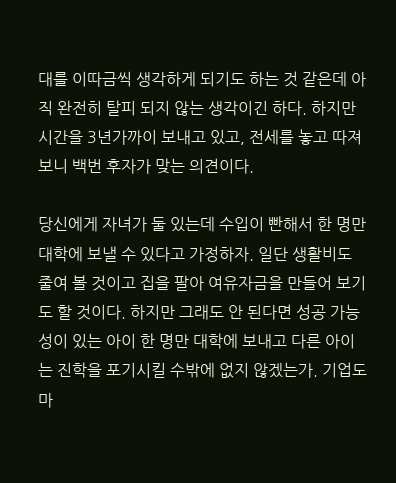대를 이따금씩 생각하게 되기도 하는 것 같은데 아직 완전히 탈피 되지 않는 생각이긴 하다. 하지만 시간을 3년가까이 보내고 있고, 전세를 놓고 따져보니 백번 후자가 맞는 의견이다.

당신에게 자녀가 둘 있는데 수입이 빤해서 한 명만 대학에 보낼 수 있다고 가정하자. 일단 생활비도 줄여 볼 것이고 집을 팔아 여유자금을 만들어 보기도 할 것이다. 하지만 그래도 안 된다면 성공 가능성이 있는 아이 한 명만 대학에 보내고 다른 아이는 진학을 포기시킬 수밖에 없지 않겠는가. 기업도 마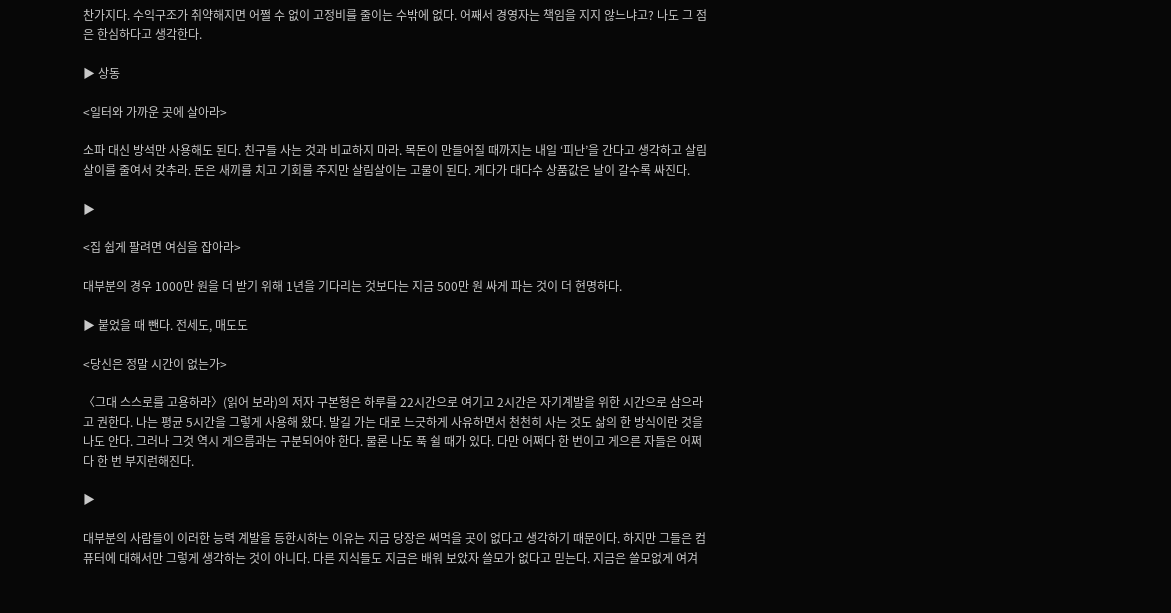찬가지다. 수익구조가 취약해지면 어쩔 수 없이 고정비를 줄이는 수밖에 없다. 어째서 경영자는 책임을 지지 않느냐고? 나도 그 점은 한심하다고 생각한다.

▶ 상동

<일터와 가까운 곳에 살아라>

소파 대신 방석만 사용해도 된다. 친구들 사는 것과 비교하지 마라. 목돈이 만들어질 때까지는 내일 ‘피난’을 간다고 생각하고 살림살이를 줄여서 갖추라. 돈은 새끼를 치고 기회를 주지만 살림살이는 고물이 된다. 게다가 대다수 상품값은 날이 갈수록 싸진다.

▶

<집 쉽게 팔려면 여심을 잡아라>

대부분의 경우 1000만 원을 더 받기 위해 1년을 기다리는 것보다는 지금 500만 원 싸게 파는 것이 더 현명하다.

▶ 붙었을 때 뺀다. 전세도, 매도도

<당신은 정말 시간이 없는가>

〈그대 스스로를 고용하라〉(읽어 보라)의 저자 구본형은 하루를 22시간으로 여기고 2시간은 자기계발을 위한 시간으로 삼으라고 권한다. 나는 평균 5시간을 그렇게 사용해 왔다. 발길 가는 대로 느긋하게 사유하면서 천천히 사는 것도 삶의 한 방식이란 것을 나도 안다. 그러나 그것 역시 게으름과는 구분되어야 한다. 물론 나도 푹 쉴 때가 있다. 다만 어쩌다 한 번이고 게으른 자들은 어쩌다 한 번 부지런해진다.

▶

대부분의 사람들이 이러한 능력 계발을 등한시하는 이유는 지금 당장은 써먹을 곳이 없다고 생각하기 때문이다. 하지만 그들은 컴퓨터에 대해서만 그렇게 생각하는 것이 아니다. 다른 지식들도 지금은 배워 보았자 쓸모가 없다고 믿는다. 지금은 쓸모없게 여겨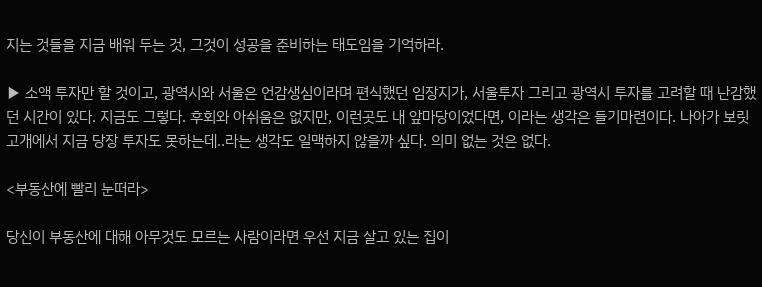지는 것들을 지금 배워 두는 것, 그것이 성공을 준비하는 태도임을 기억하라.

▶ 소액 투자만 할 것이고, 광역시와 서울은 언감생심이라며 편식했던 임장지가, 서울투자 그리고 광역시 투자를 고려할 때 난감했던 시간이 있다. 지금도 그렇다. 후회와 아쉬움은 없지만, 이런곳도 내 앞마당이었다면, 이라는 생각은 들기마련이다. 나아가 보릿고개에서 지금 당장 투자도 못하는데..라는 생각도 일맥하지 않을까 싶다. 의미 없는 것은 없다.

<부동산에 빨리 눈떠라>

당신이 부동산에 대해 아무것도 모르는 사람이라면 우선 지금 살고 있는 집이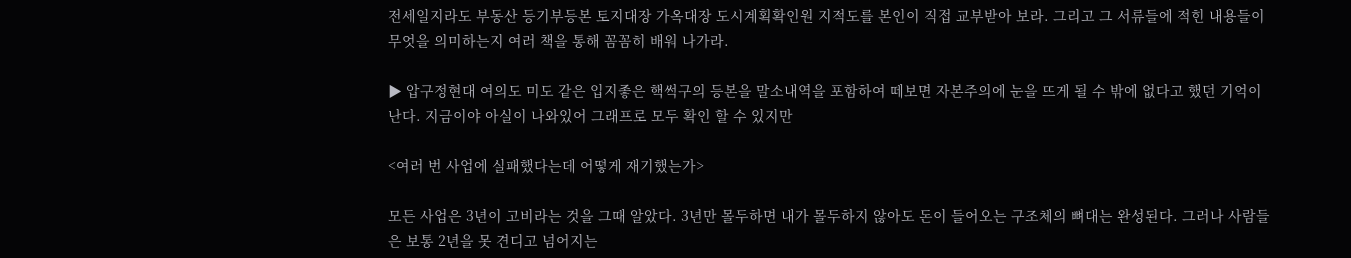전세일지라도 부동산 등기부등본 토지대장 가옥대장 도시계획확인원 지적도를 본인이 직접 교부받아 보라. 그리고 그 서류들에 적힌 내용들이 무엇을 의미하는지 여러 책을 통해 꼼꼼히 배워 나가라.

▶ 압구정현대 여의도 미도 같은 입지좋은 핵썩구의 등본을 말소내역을 포함하여 떼보면 자본주의에 눈을 뜨게 될 수 밖에 없다고 했던 기억이 난다. 지금이야 아실이 나와있어 그래프로 모두 확인 할 수 있지만

<여러 번 사업에 실패했다는데 어떻게 재기했는가>

모든 사업은 3년이 고비라는 것을 그때 알았다. 3년만 몰두하면 내가 몰두하지 않아도 돈이 들어오는 구조체의 뼈대는 완성된다. 그러나 사람들은 보통 2년을 못 견디고 넘어지는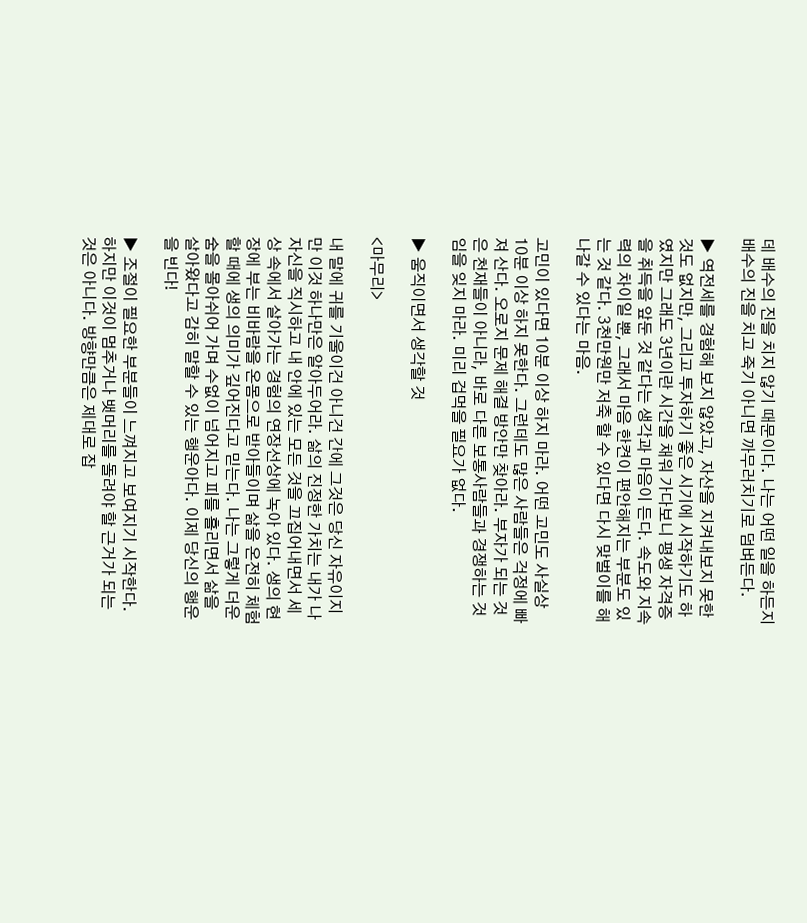데 배수의 진을 치지 않기 때문이다. 나는 어떤 일을 하든지 배수의 진을 치고 죽기 아니면 까무러치기로 덤벼든다.

▶ 역전세를 경험해 보지 않았고, 자산을 지켜내보지 못한 것도 없지만, 그리고 투자하기 좋은 시기에 시작하기도 하였지만 그래도 3년이란 시간을 채워 가다보니 평생 자격증을 취득을 앞둔 것 같다는 생각과 마음이 든다. 속도와 지속력의 차이일 뿐, 그래서 마음 한켠이 편안해지는 부분도 있는 것 같다. 3천만원만 저축 할 수 있다면 다시 맞벌이를 해 나갈 수 있다는 마음.

고민이 있다면 10분 이상 하지 마라. 어떤 고민도 사실상 10분 이상 하지 못한다. 그런데도 많은 사람들은 걱정에 빠져 산다. 오로지 문제 해결 방안만 찾아라. 부자가 되는 것은 천재들이 아니라, 바로 다른 보통사람들과 경쟁하는 것임을 잊지 마라. 미리 겁먹을 필요가 없다.

▶ 움직이면서 생각할 것

<마무리>

내 말에 귀를 기울이건 아니건 간에 그것은 당신 자유이지만 이것 하나만은 알아두어라. 삶의 진정한 가치는 내가 나 자신을 직시하고 내 안에 있는 모든 것을 끄집어내면서 세상 속에서 살아가는 경험의 연장선상에 녹아 있다. 생의 현장에 부는 비바람을 온몸으로 받아들이며 삶을 온전히 체험할 때에 생의 의미가 깊어진다고 믿는다. 나는 그렇게 더운 숨을 몰아쉬어 가며 수없이 넘어지고 피를 흘리면서 삶을 살아왔다고 감히 말할 수 있는 행운아다. 이제 당신의 행운을 빈다!

▶ 조절이 필요한 부분들이 느껴지고 보여지기 시작한다. 하지만 이것이 멈추거나 뱃머리를 돌려야 할 근거가 되는 것은 아니다. 방향만큼은 제대로 잡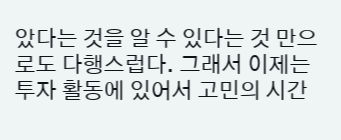았다는 것을 알 수 있다는 것 만으로도 다행스럽다. 그래서 이제는 투자 활동에 있어서 고민의 시간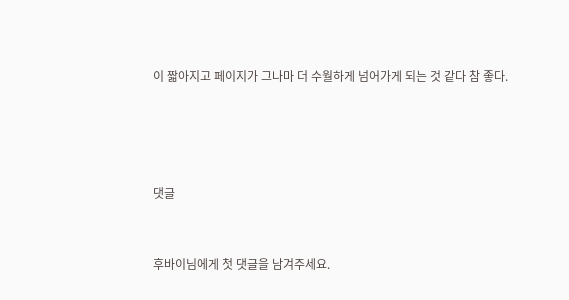이 짧아지고 페이지가 그나마 더 수월하게 넘어가게 되는 것 같다 참 좋다.




댓글


후바이님에게 첫 댓글을 남겨주세요.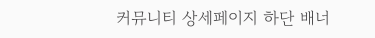커뮤니티 상세페이지 하단 배너